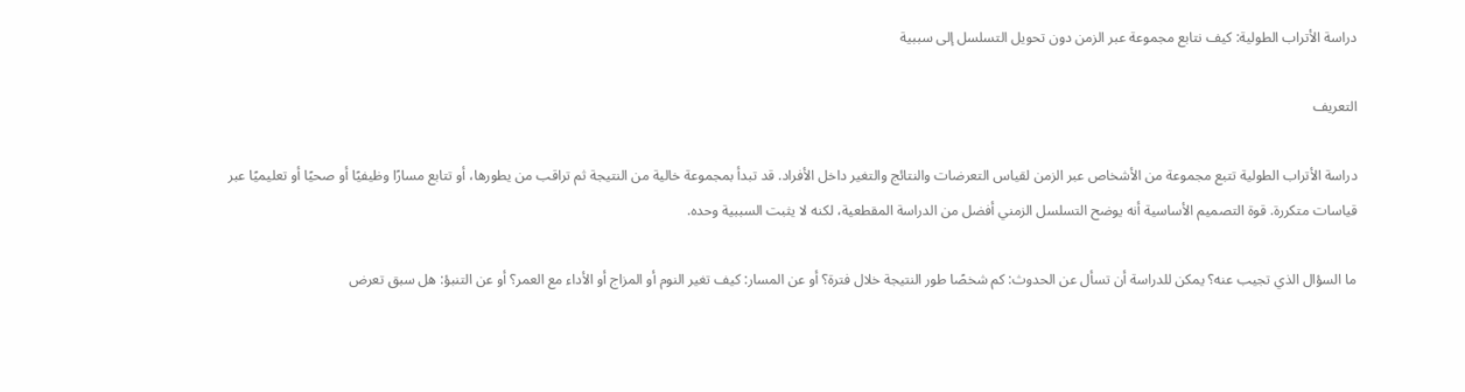دراسة الأتراب الطولية: كيف نتابع مجموعة عبر الزمن دون تحويل التسلسل إلى سببية

التعريف

دراسة الأتراب الطولية تتبع مجموعة من الأشخاص عبر الزمن لقياس التعرضات والنتائج والتغير داخل الأفراد. قد تبدأ بمجموعة خالية من النتيجة ثم تراقب من يطورها، أو تتابع مسارًا وظيفيًا أو صحيًا أو تعليميًا عبر قياسات متكررة. قوة التصميم الأساسية أنه يوضح التسلسل الزمني أفضل من الدراسة المقطعية، لكنه لا يثبت السببية وحده.

ما السؤال الذي تجيب عنه؟ يمكن للدراسة أن تسأل عن الحدوث: كم شخصًا طور النتيجة خلال فترة؟ أو عن المسار: كيف تغير النوم أو المزاج أو الأداء مع العمر؟ أو عن التنبؤ: هل سبق تعرض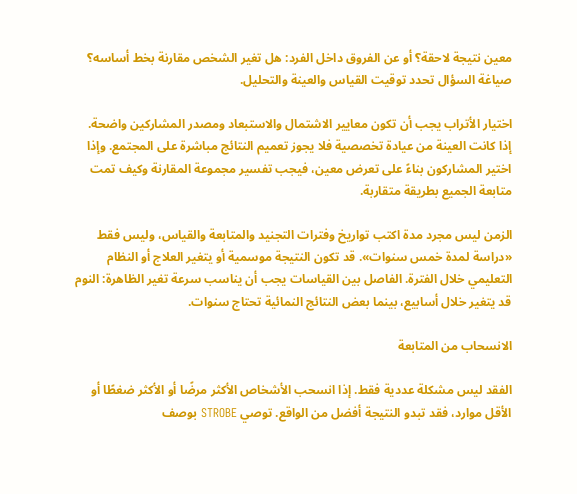معين نتيجة لاحقة؟ أو عن الفروق داخل الفرد: هل تغير الشخص مقارنة بخط أساسه؟ صياغة السؤال تحدد توقيت القياس والعينة والتحليل.

اختيار الأتراب يجب أن تكون معايير الاشتمال والاستبعاد ومصدر المشاركين واضحة. إذا كانت العينة من عيادة تخصصية فلا يجوز تعميم النتائج مباشرة على المجتمع. وإذا اختير المشاركون بناءً على تعرض معين، فيجب تفسير مجموعة المقارنة وكيف تمت متابعة الجميع بطريقة متقاربة.

الزمن ليس مجرد مدة اكتب تواريخ وفترات التجنيد والمتابعة والقياس، وليس فقط «دراسة لمدة خمس سنوات». قد تكون النتيجة موسمية أو يتغير العلاج أو النظام التعليمي خلال الفترة. الفاصل بين القياسات يجب أن يناسب سرعة تغير الظاهرة: النوم قد يتغير خلال أسابيع، بينما بعض النتائج النمائية تحتاج سنوات.

الانسحاب من المتابعة

الفقد ليس مشكلة عددية فقط. إذا انسحب الأشخاص الأكثر مرضًا أو الأكثر ضغطًا أو الأقل موارد، فقد تبدو النتيجة أفضل من الواقع. توصي STROBE بوصف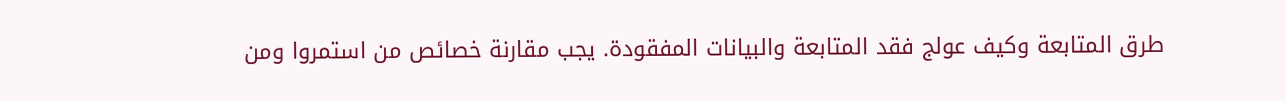طرق المتابعة وكيف عولج فقد المتابعة والبيانات المفقودة. يجب مقارنة خصائص من استمروا ومن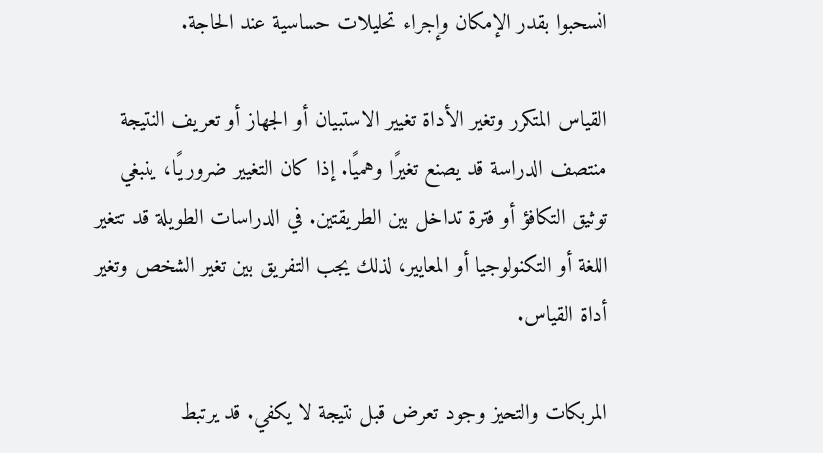انسحبوا بقدر الإمكان وإجراء تحليلات حساسية عند الحاجة.

القياس المتكرر وتغير الأداة تغيير الاستبيان أو الجهاز أو تعريف النتيجة منتصف الدراسة قد يصنع تغيرًا وهميًا. إذا كان التغيير ضروريًا، ينبغي توثيق التكافؤ أو فترة تداخل بين الطريقتين. في الدراسات الطويلة قد تتغير اللغة أو التكنولوجيا أو المعايير، لذلك يجب التفريق بين تغير الشخص وتغير أداة القياس.

المربكات والتحيز وجود تعرض قبل نتيجة لا يكفي. قد يرتبط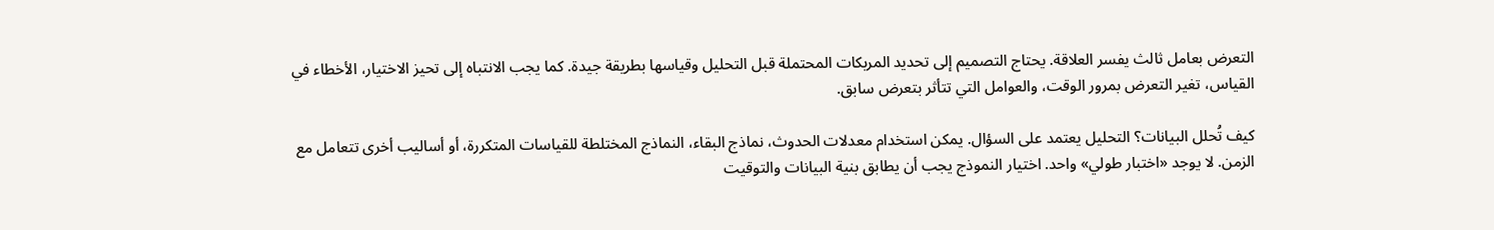التعرض بعامل ثالث يفسر العلاقة. يحتاج التصميم إلى تحديد المربكات المحتملة قبل التحليل وقياسها بطريقة جيدة. كما يجب الانتباه إلى تحيز الاختيار، الأخطاء في القياس، تغير التعرض بمرور الوقت، والعوامل التي تتأثر بتعرض سابق.

كيف تُحلل البيانات؟ التحليل يعتمد على السؤال. يمكن استخدام معدلات الحدوث، نماذج البقاء، النماذج المختلطة للقياسات المتكررة، أو أساليب أخرى تتعامل مع الزمن. لا يوجد «اختبار طولي» واحد. اختيار النموذج يجب أن يطابق بنية البيانات والتوقيت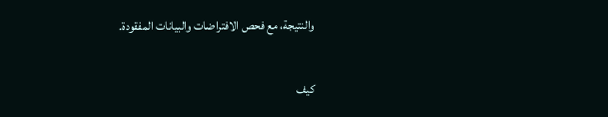والنتيجة، مع فحص الافتراضات والبيانات المفقودة.

كيف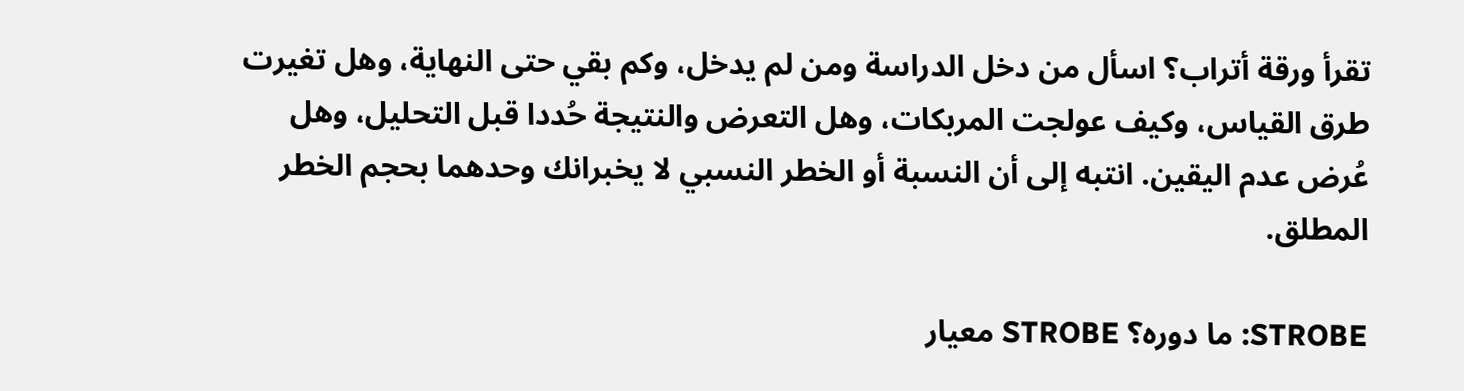تقرأ ورقة أتراب؟ اسأل من دخل الدراسة ومن لم يدخل، وكم بقي حتى النهاية، وهل تغيرت طرق القياس، وكيف عولجت المربكات، وهل التعرض والنتيجة حُددا قبل التحليل، وهل عُرض عدم اليقين. انتبه إلى أن النسبة أو الخطر النسبي لا يخبرانك وحدهما بحجم الخطر المطلق.

STROBE: ما دوره؟ STROBE معيار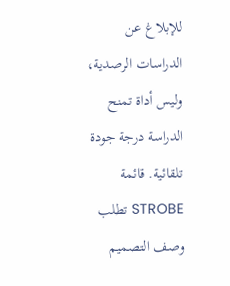للإبلاغ عن الدراسات الرصدية، وليس أداة تمنح الدراسة درجة جودة تلقائية. قائمة STROBE تطلب وصف التصميم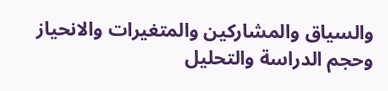والسياق والمشاركين والمتغيرات والانحياز وحجم الدراسة والتحليل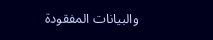والبيانات المفقودة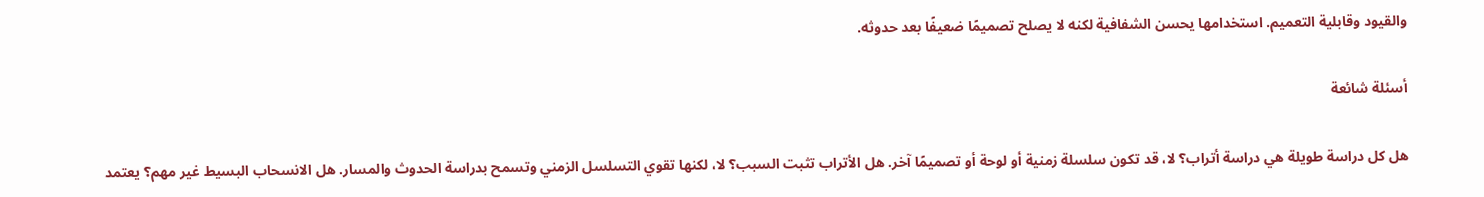والقيود وقابلية التعميم. استخدامها يحسن الشفافية لكنه لا يصلح تصميمًا ضعيفًا بعد حدوثه.

أسئلة شائعة

هل كل دراسة طويلة هي دراسة أتراب؟ لا، قد تكون سلسلة زمنية أو لوحة أو تصميمًا آخر. هل الأتراب تثبت السبب؟ لا، لكنها تقوي التسلسل الزمني وتسمح بدراسة الحدوث والمسار. هل الانسحاب البسيط غير مهم؟ يعتمد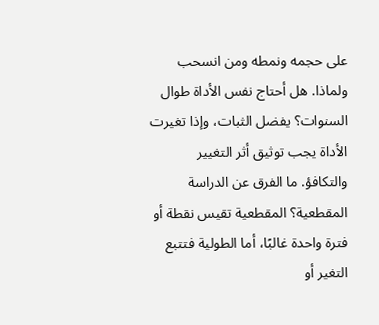على حجمه ونمطه ومن انسحب ولماذا. هل أحتاج نفس الأداة طوال السنوات؟ يفضل الثبات، وإذا تغيرت الأداة يجب توثيق أثر التغيير والتكافؤ. ما الفرق عن الدراسة المقطعية؟ المقطعية تقيس نقطة أو فترة واحدة غالبًا، أما الطولية فتتبع التغير أو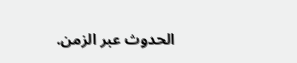الحدوث عبر الزمن.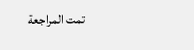تمت المراجعة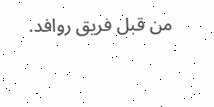من قبل فريق روافد.